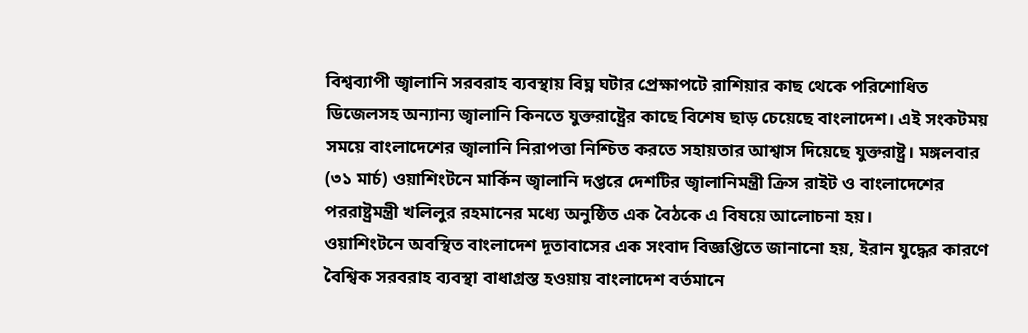বিশ্বব্যাপী জ্বালানি সরবরাহ ব্যবস্থায় বিঘ্ন ঘটার প্রেক্ষাপটে রাশিয়ার কাছ থেকে পরিশোধিত ডিজেলসহ অন্যান্য জ্বালানি কিনতে যুক্তরাষ্ট্রের কাছে বিশেষ ছাড় চেয়েছে বাংলাদেশ। এই সংকটময় সময়ে বাংলাদেশের জ্বালানি নিরাপত্তা নিশ্চিত করতে সহায়তার আশ্বাস দিয়েছে যুক্তরাষ্ট্র। মঙ্গলবার (৩১ মার্চ) ওয়াশিংটনে মার্কিন জ্বালানি দপ্তরে দেশটির জ্বালানিমন্ত্রী ক্রিস রাইট ও বাংলাদেশের পররাষ্ট্রমন্ত্রী খলিলুর রহমানের মধ্যে অনুষ্ঠিত এক বৈঠকে এ বিষয়ে আলোচনা হয়।
ওয়াশিংটনে অবস্থিত বাংলাদেশ দূতাবাসের এক সংবাদ বিজ্ঞপ্তিতে জানানো হয়, ইরান যুদ্ধের কারণে বৈশ্বিক সরবরাহ ব্যবস্থা বাধাগ্রস্ত হওয়ায় বাংলাদেশ বর্তমানে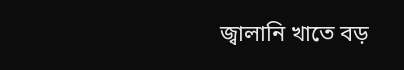জ্বালানি খাতে বড়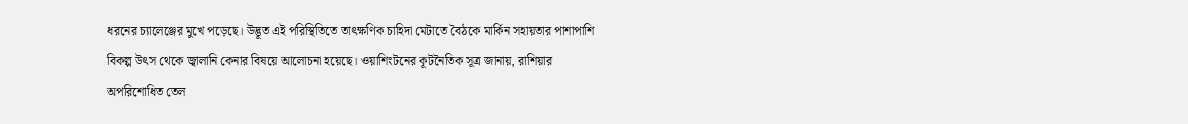ধরনের চ্যালেঞ্জের মুখে পড়েছে। উদ্ভূত এই পরিস্থিতিতে তাৎক্ষণিক চাহিদা মেটাতে বৈঠকে মার্কিন সহায়তার পাশাপাশি বিকল্প উৎস থেকে জ্বালানি কেনার বিষয়ে আলোচনা হয়েছে। ওয়াশিংটনের কূটনৈতিক সূত্র জানায়, রাশিয়ার অপরিশোধিত তেল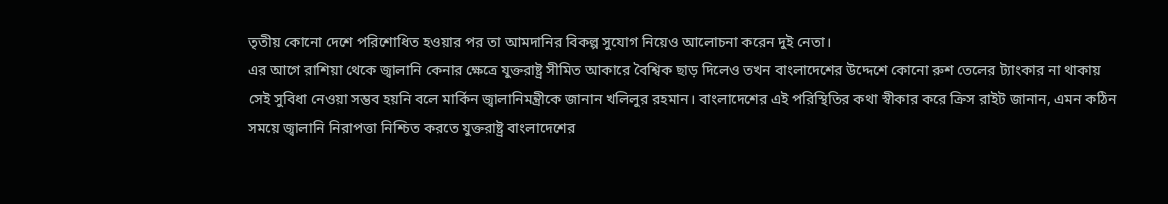তৃতীয় কোনো দেশে পরিশোধিত হওয়ার পর তা আমদানির বিকল্প সুযোগ নিয়েও আলোচনা করেন দুই নেতা।
এর আগে রাশিয়া থেকে জ্বালানি কেনার ক্ষেত্রে যুক্তরাষ্ট্র সীমিত আকারে বৈশ্বিক ছাড় দিলেও তখন বাংলাদেশের উদ্দেশে কোনো রুশ তেলের ট্যাংকার না থাকায় সেই সুবিধা নেওয়া সম্ভব হয়নি বলে মার্কিন জ্বালানিমন্ত্রীকে জানান খলিলুর রহমান। বাংলাদেশের এই পরিস্থিতির কথা স্বীকার করে ক্রিস রাইট জানান, এমন কঠিন সময়ে জ্বালানি নিরাপত্তা নিশ্চিত করতে যুক্তরাষ্ট্র বাংলাদেশের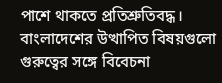পাশে থাকতে প্রতিশ্রুতিবদ্ধ। বাংলাদেশের উত্থাপিত বিষয়গুলো গুরুত্বের সঙ্গে বিবেচনা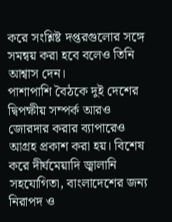করে সংশ্লিষ্ট দপ্তরগুলোর সঙ্গে সমন্বয় করা হবে বলেও তিনি আশ্বাস দেন।
পাশাপাশি বৈঠকে দুই দেশের দ্বিপক্ষীয় সম্পর্ক আরও জোরদার করার ব্যাপারেও আগ্রহ প্রকাশ করা হয়। বিশেষ করে দীর্ঘমেয়াদি জ্বালানি সহযোগিতা, বাংলাদেশের জন্য নিরাপদ ও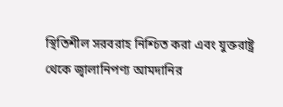স্থিতিশীল সরবরাহ নিশ্চিত করা এবং যুক্তরাষ্ট্র থেকে জ্বালানিপণ্য আমদানির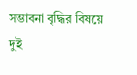সম্ভাবনা বৃদ্ধির বিষয়ে দুই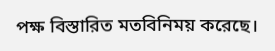পক্ষ বিস্তারিত মতবিনিময় করেছে।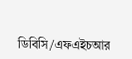ডিবিসি/এফএইচআর